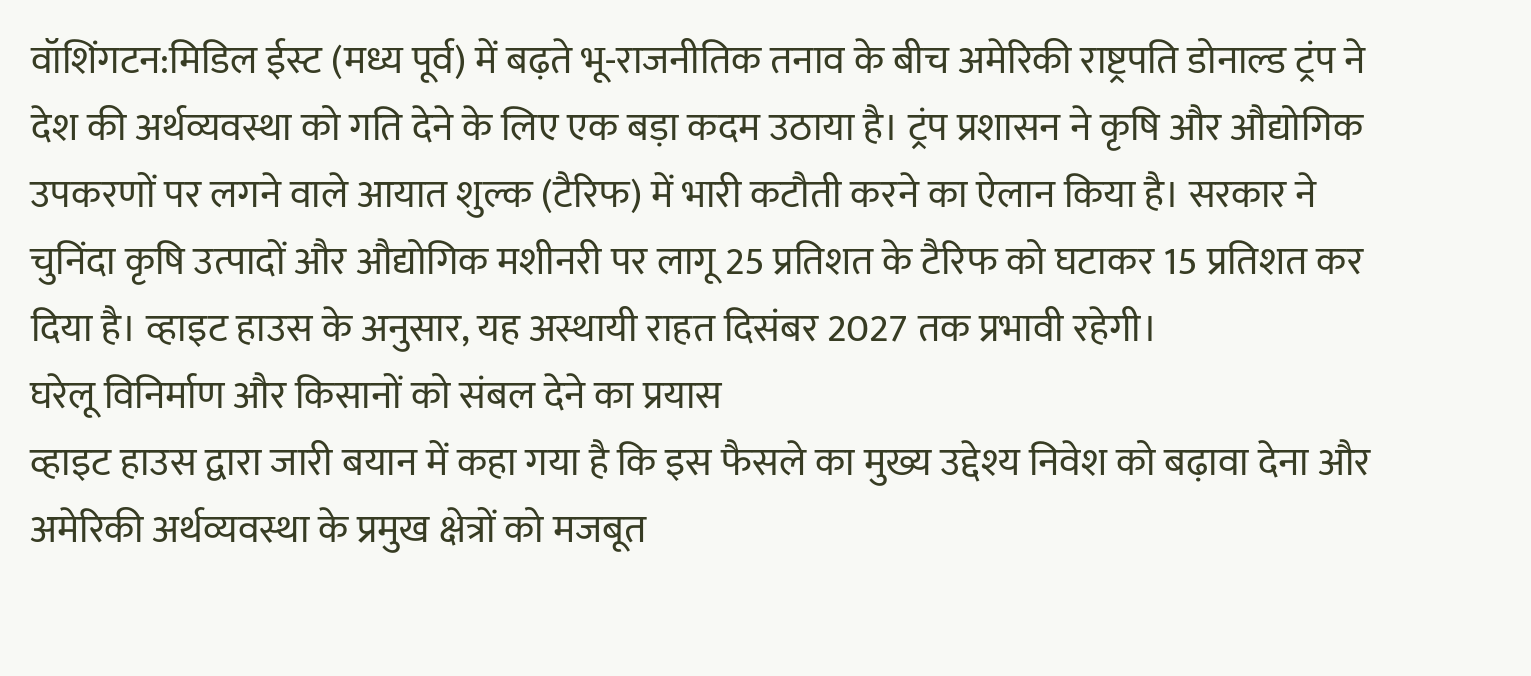वॉशिंगटन:मिडिल ईस्ट (मध्य पूर्व) में बढ़ते भू-राजनीतिक तनाव के बीच अमेरिकी राष्ट्रपति डोनाल्ड ट्रंप ने देश की अर्थव्यवस्था को गति देने के लिए एक बड़ा कदम उठाया है। ट्रंप प्रशासन ने कृषि और औद्योगिक उपकरणों पर लगने वाले आयात शुल्क (टैरिफ) में भारी कटौती करने का ऐलान किया है। सरकार ने चुनिंदा कृषि उत्पादों और औद्योगिक मशीनरी पर लागू 25 प्रतिशत के टैरिफ को घटाकर 15 प्रतिशत कर दिया है। व्हाइट हाउस के अनुसार, यह अस्थायी राहत दिसंबर 2027 तक प्रभावी रहेगी।
घरेलू विनिर्माण और किसानों को संबल देने का प्रयास
व्हाइट हाउस द्वारा जारी बयान में कहा गया है कि इस फैसले का मुख्य उद्देश्य निवेश को बढ़ावा देना और अमेरिकी अर्थव्यवस्था के प्रमुख क्षेत्रों को मजबूत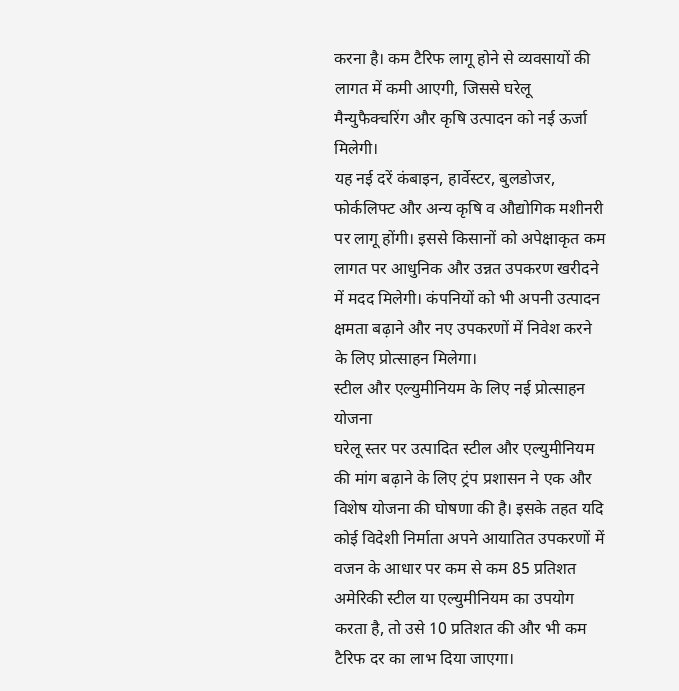करना है। कम टैरिफ लागू होने से व्यवसायों की लागत में कमी आएगी, जिससे घरेलू मैन्युफैक्चरिंग और कृषि उत्पादन को नई ऊर्जा मिलेगी।
यह नई दरें कंबाइन, हार्वेस्टर, बुलडोजर, फोर्कलिफ्ट और अन्य कृषि व औद्योगिक मशीनरी पर लागू होंगी। इससे किसानों को अपेक्षाकृत कम लागत पर आधुनिक और उन्नत उपकरण खरीदने में मदद मिलेगी। कंपनियों को भी अपनी उत्पादन क्षमता बढ़ाने और नए उपकरणों में निवेश करने के लिए प्रोत्साहन मिलेगा।
स्टील और एल्युमीनियम के लिए नई प्रोत्साहन योजना
घरेलू स्तर पर उत्पादित स्टील और एल्युमीनियम की मांग बढ़ाने के लिए ट्रंप प्रशासन ने एक और विशेष योजना की घोषणा की है। इसके तहत यदि कोई विदेशी निर्माता अपने आयातित उपकरणों में वजन के आधार पर कम से कम 85 प्रतिशत अमेरिकी स्टील या एल्युमीनियम का उपयोग करता है, तो उसे 10 प्रतिशत की और भी कम टैरिफ दर का लाभ दिया जाएगा।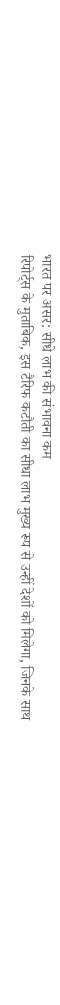भारत पर असर: सीधे लाभ की संभावना कम
रिपोर्ट्स के मुताबिक, इस टैरिफ कटौती का सीधा लाभ मुख्य रूप से उन्हीं देशों को मिलेगा, जिनके साथ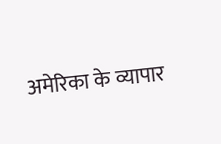अमेरिका के व्यापार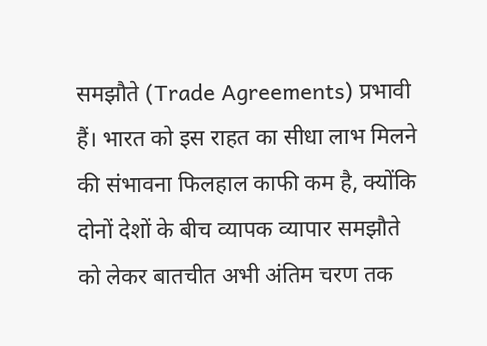समझौते (Trade Agreements) प्रभावी हैं। भारत को इस राहत का सीधा लाभ मिलने की संभावना फिलहाल काफी कम है, क्योंकि दोनों देशों के बीच व्यापक व्यापार समझौते को लेकर बातचीत अभी अंतिम चरण तक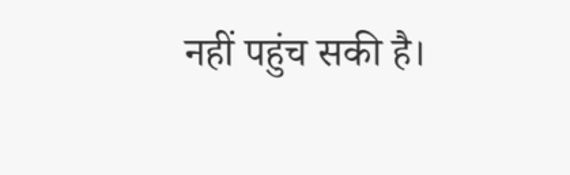नहीं पहुंच सकी है।